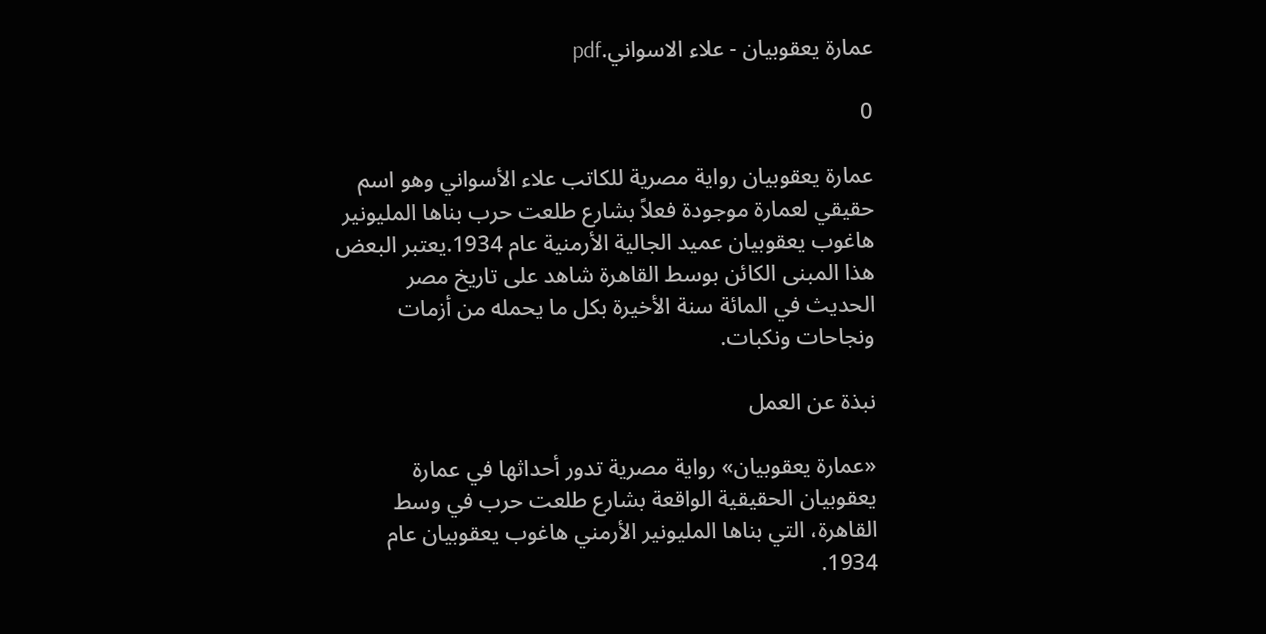عمارة يعقوبيان - علاء الاسواني.pdf

0

عمارة يعقوبيان رواية مصرية للكاتب علاء الأسواني وهو اسم حقيقي لعمارة موجودة فعلاً بشارع طلعت حرب بناها المليونير هاغوب يعقوبيان عميد الجالية الأرمنية عام 1934.يعتبر البعض هذا المبنى الكائن بوسط القاهرة شاهد على تاريخ مصر الحديث في المائة سنة الأخيرة بكل ما يحمله من أزمات ونجاحات ونكبات.

نبذة عن العمل

«عمارة يعقوبيان» رواية مصرية تدور أحداثها في عمارة يعقوبيان الحقيقية الواقعة بشارع طلعت حرب في وسط القاهرة، التي بناها المليونير الأرمني هاغوب يعقوبيان عام 1934.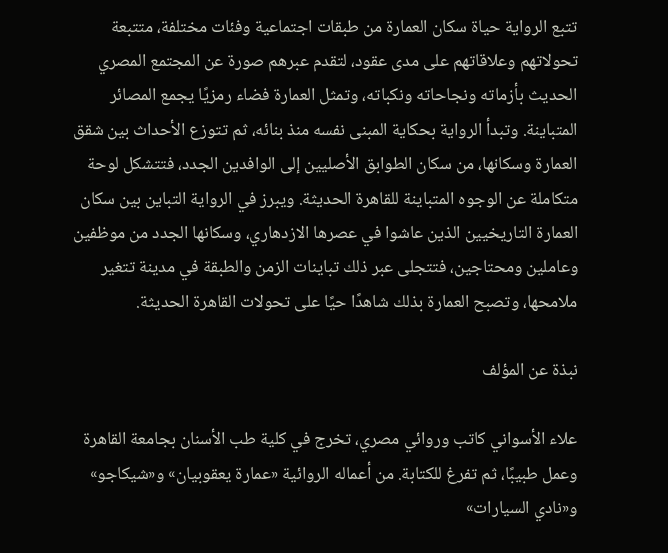تتبع الرواية حياة سكان العمارة من طبقات اجتماعية وفئات مختلفة، متتبعة تحولاتهم وعلاقاتهم على مدى عقود، لتقدم عبرهم صورة عن المجتمع المصري الحديث بأزماته ونجاحاته ونكباته، وتمثل العمارة فضاء رمزيًا يجمع المصائر المتباينة. وتبدأ الرواية بحكاية المبنى نفسه منذ بنائه، ثم تتوزع الأحداث بين شقق العمارة وسكانها، من سكان الطوابق الأصليين إلى الوافدين الجدد، فتتشكل لوحة متكاملة عن الوجوه المتباينة للقاهرة الحديثة. ويبرز في الرواية التباين بين سكان العمارة التاريخيين الذين عاشوا في عصرها الازدهاري، وسكانها الجدد من موظفين وعاملين ومحتاجين، فتتجلى عبر ذلك تباينات الزمن والطبقة في مدينة تتغير ملامحها، وتصبح العمارة بذلك شاهدًا حيًا على تحولات القاهرة الحديثة.

نبذة عن المؤلف

علاء الأسواني كاتب وروائي مصري، تخرج في كلية طب الأسنان بجامعة القاهرة وعمل طبيبًا، ثم تفرغ للكتابة. من أعماله الروائية «عمارة يعقوبيان» و«شيكاجو» و«نادي السيارات»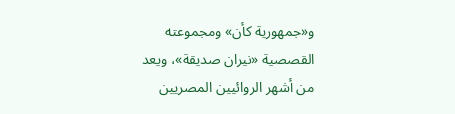و«جمهورية كأن» ومجموعته القصصية «نيران صديقة»، ويعد من أشهر الروائيين المصريين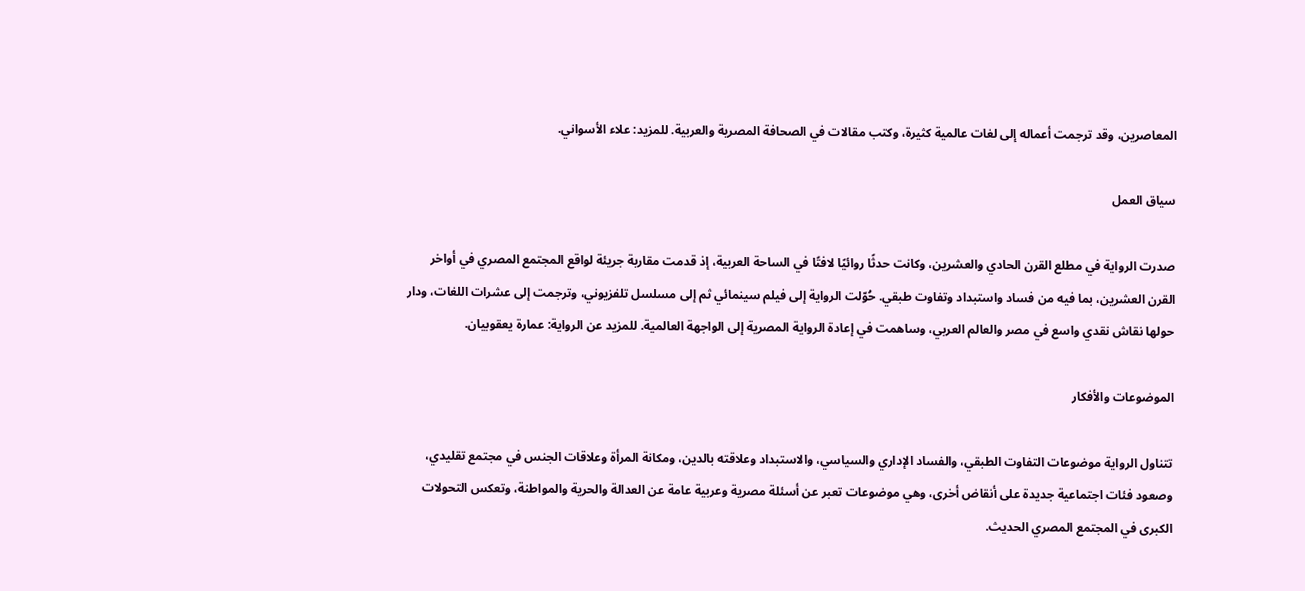المعاصرين، وقد ترجمت أعماله إلى لغات عالمية كثيرة، وكتب مقالات في الصحافة المصرية والعربية. للمزيد: علاء الأسواني.

سياق العمل

صدرت الرواية في مطلع القرن الحادي والعشرين، وكانت حدثًا روائيًا لافتًا في الساحة العربية، إذ قدمت مقاربة جريئة لواقع المجتمع المصري في أواخر القرن العشرين، بما فيه من فساد واستبداد وتفاوت طبقي. حُوّلت الرواية إلى فيلم سينمائي ثم إلى مسلسل تلفزيوني، وترجمت إلى عشرات اللغات، ودار حولها نقاش نقدي واسع في مصر والعالم العربي، وساهمت في إعادة الرواية المصرية إلى الواجهة العالمية. للمزيد عن الرواية: عمارة يعقوبيان.

الموضوعات والأفكار

تتناول الرواية موضوعات التفاوت الطبقي، والفساد الإداري والسياسي، والاستبداد وعلاقته بالدين، ومكانة المرأة وعلاقات الجنس في مجتمع تقليدي، وصعود فئات اجتماعية جديدة على أنقاض أخرى، وهي موضوعات تعبر عن أسئلة مصرية وعربية عامة عن العدالة والحرية والمواطنة، وتعكس التحولات الكبرى في المجتمع المصري الحديث.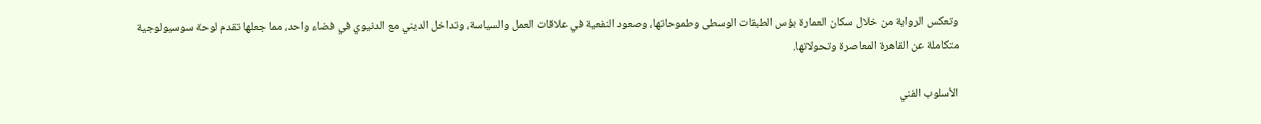وتعكس الرواية من خلال سكان العمارة بؤس الطبقات الوسطى وطموحاتها، وصعود النفعية في علاقات العمل والسياسة، وتداخل الديني مع الدنيوي في فضاء واحد، مما جعلها تقدم لوحة سوسيولوجية متكاملة عن القاهرة المعاصرة وتحولاتها.

الأسلوب الفني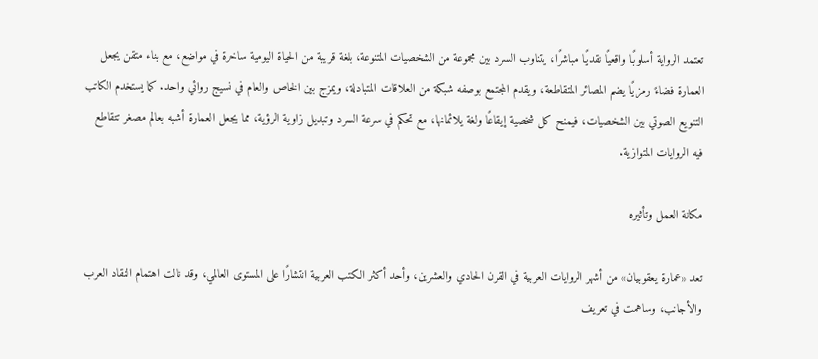تعتمد الرواية أسلوبًا واقعيًا نقديًا مباشرًا، يتناوب السرد بين مجموعة من الشخصيات المتنوعة، بلغة قريبة من الحياة اليومية ساخرة في مواضع، مع بناء متقن يجعل العمارة فضاءً رمزيًا يضم المصائر المتقاطعة، ويقدم المجتمع بوصفه شبكة من العلاقات المتبادلة، ويمزج بين الخاص والعام في نسيج روائي واحد. كما يستخدم الكاتب التنويع الصوتي بين الشخصيات، فيمنح كل شخصية إيقاعًا ولغة يلائمانها، مع تحكم في سرعة السرد وتبديل زاوية الرؤية، مما يجعل العمارة أشبه بعالم مصغر تتقاطع فيه الروايات المتوازية.

مكانة العمل وتأثيره

تعد «عمارة يعقوبيان» من أشهر الروايات العربية في القرن الحادي والعشرين، وأحد أكثر الكتب العربية انتشارًا على المستوى العالمي، وقد نالت اهتمام النقاد العرب والأجانب، وساهمت في تعريف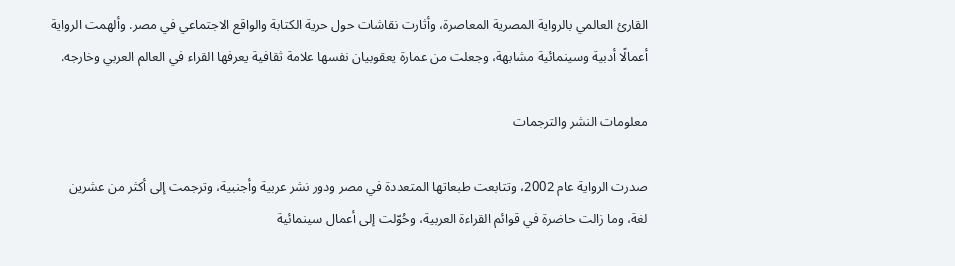القارئ العالمي بالرواية المصرية المعاصرة، وأثارت نقاشات حول حرية الكتابة والواقع الاجتماعي في مصر. وألهمت الرواية أعمالًا أدبية وسينمائية مشابهة، وجعلت من عمارة يعقوبيان نفسها علامة ثقافية يعرفها القراء في العالم العربي وخارجه.

معلومات النشر والترجمات

صدرت الرواية عام 2002، وتتابعت طبعاتها المتعددة في مصر ودور نشر عربية وأجنبية، وترجمت إلى أكثر من عشرين لغة، وما زالت حاضرة في قوائم القراءة العربية، وحُوّلت إلى أعمال سينمائية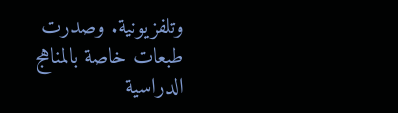وتلفزيونية. وصدرت طبعات خاصة بالمناهج الدراسية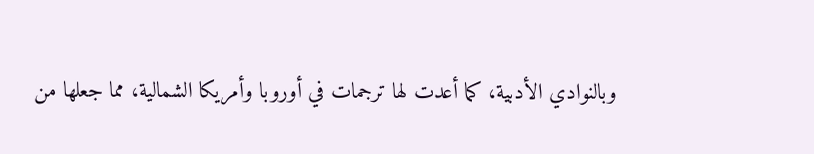وبالنوادي الأدبية، كما أعدت لها ترجمات في أوروبا وأمريكا الشمالية، مما جعلها من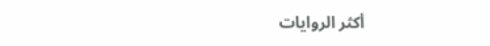أكثر الروايات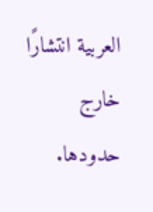العربية انتشارًا خارج حدودها.